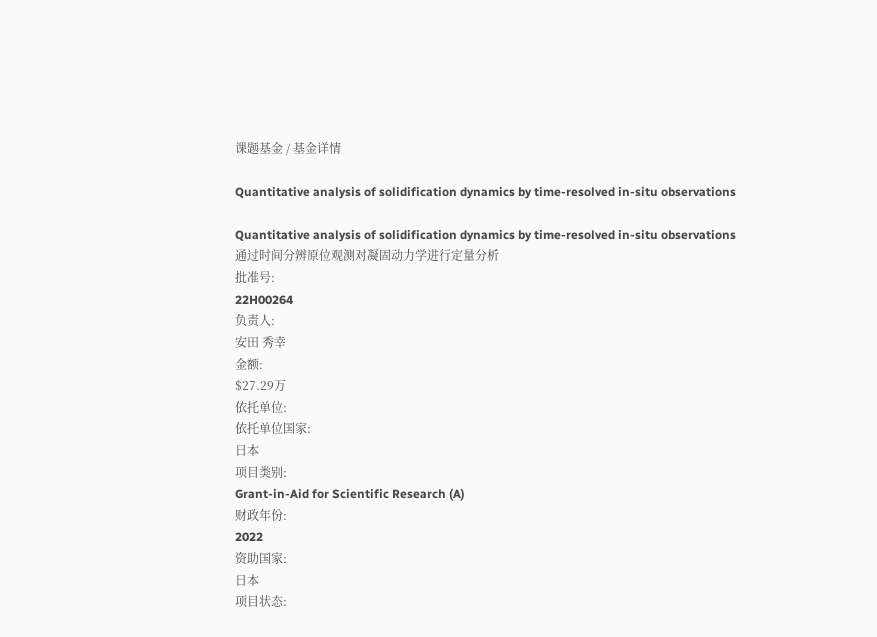课题基金 / 基金详情

Quantitative analysis of solidification dynamics by time-resolved in-situ observations

Quantitative analysis of solidification dynamics by time-resolved in-situ observations
通过时间分辨原位观测对凝固动力学进行定量分析
批准号:
22H00264
负责人:
安田 秀幸
金额:
$27.29万
依托单位:
依托单位国家:
日本
项目类别:
Grant-in-Aid for Scientific Research (A)
财政年份:
2022
资助国家:
日本
项目状态: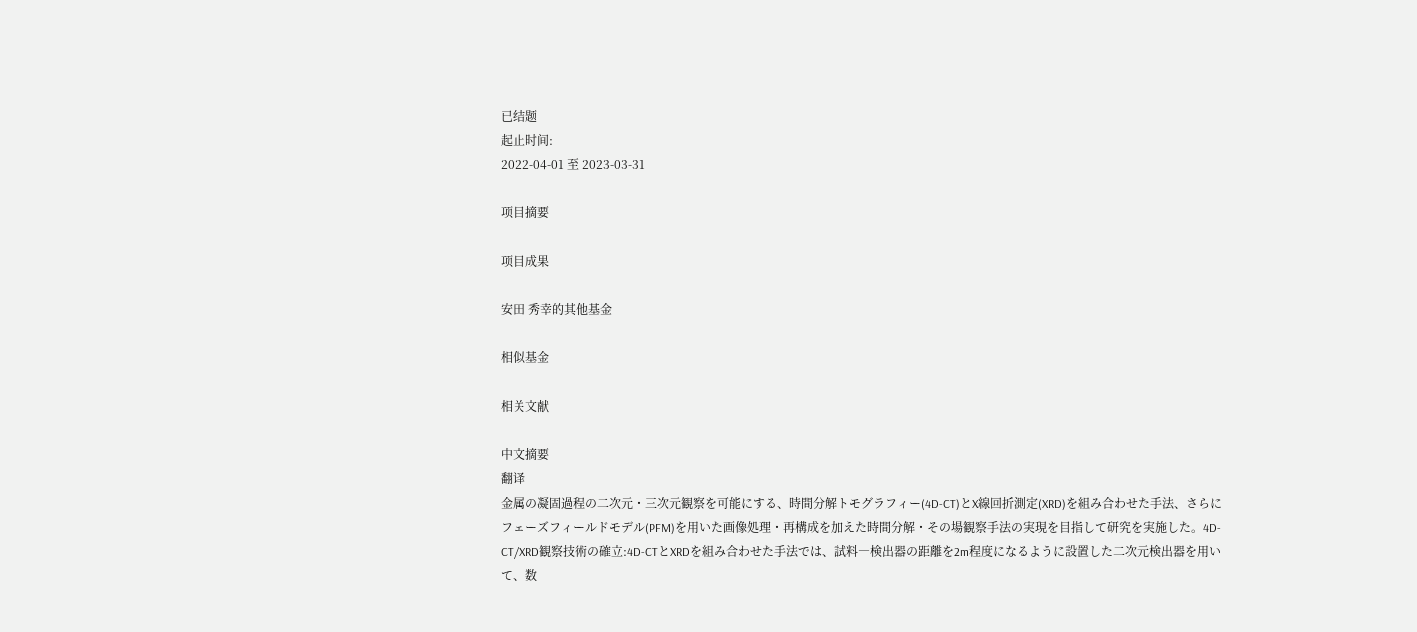已结题
起止时间:
2022-04-01 至 2023-03-31

项目摘要

项目成果

安田 秀幸的其他基金

相似基金

相关文献

中文摘要
翻译
金属の凝固過程の二次元・三次元観察を可能にする、時間分解トモグラフィー(4D-CT)とX線回折測定(XRD)を組み合わせた手法、さらにフェーズフィールドモデル(PFM)を用いた画像処理・再構成を加えた時間分解・その場観察手法の実現を目指して研究を実施した。4D-CT/XRD観察技術の確立:4D-CTとXRDを組み合わせた手法では、試料―検出器の距離を2m程度になるように設置した二次元検出器を用いて、数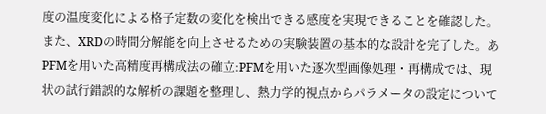度の温度変化による格子定数の変化を検出できる感度を実現できることを確認した。また、XRDの時間分解能を向上させるための実験装置の基本的な設計を完了した。あPFMを用いた高精度再構成法の確立:PFMを用いた逐次型画像処理・再構成では、現状の試行錯誤的な解析の課題を整理し、熱力学的視点からパラメータの設定について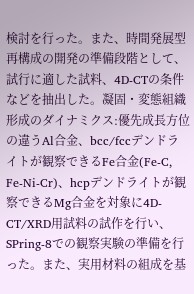検討を行った。また、時間発展型再構成の開発の準備段階として、試行に適した試料、4D-CTの条件などを抽出した。凝固・変態組織形成のダイナミクス:優先成長方位の違うAl合金、bcc/fccデンドライトが観察できるFe合金(Fe-C, Fe-Ni-Cr)、hcpデンドライトが観察できるMg合金を対象に4D-CT/XRD用試料の試作を行い、SPring-8での観察実験の準備を行った。また、実用材料の組成を基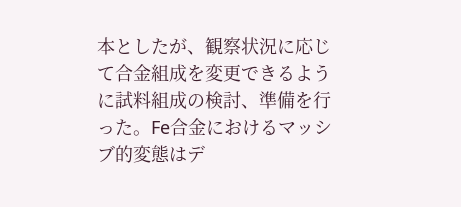本としたが、観察状況に応じて合金組成を変更できるように試料組成の検討、準備を行った。Fe合金におけるマッシブ的変態はデ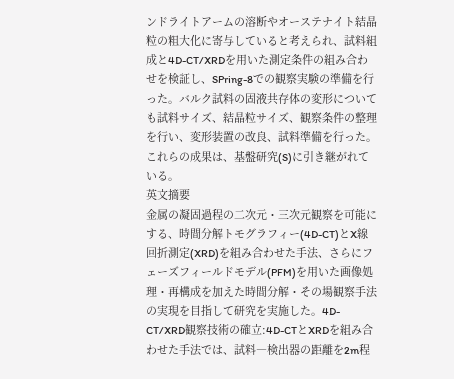ンドライトアームの溶断やオーステナイト結晶粒の粗大化に寄与していると考えられ、試料組成と4D-CT/XRDを用いた測定条件の組み合わせを検証し、SPring-8での観察実験の準備を行った。バルク試料の固液共存体の変形についても試料サイズ、結晶粒サイズ、観察条件の整理を行い、変形装置の改良、試料準備を行った。これらの成果は、基盤研究(S)に引き継がれている。
英文摘要
金属の凝固過程の二次元・三次元観察を可能にする、時間分解トモグラフィー(4D-CT)とX線回折測定(XRD)を組み合わせた手法、さらにフェーズフィールドモデル(PFM)を用いた画像処理・再構成を加えた時間分解・その場観察手法の実現を目指して研究を実施した。4D-CT/XRD観察技術の確立:4D-CTとXRDを組み合わせた手法では、試料―検出器の距離を2m程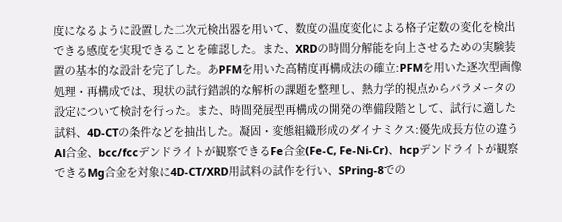度になるように設置した二次元検出器を用いて、数度の温度変化による格子定数の変化を検出できる感度を実現できることを確認した。また、XRDの時間分解能を向上させるための実験装置の基本的な設計を完了した。あPFMを用いた高精度再構成法の確立:PFMを用いた逐次型画像処理・再構成では、現状の試行錯誤的な解析の課題を整理し、熱力学的視点からパラメータの設定について検討を行った。また、時間発展型再構成の開発の準備段階として、試行に適した試料、4D-CTの条件などを抽出した。凝固・変態組織形成のダイナミクス:優先成長方位の違うAl合金、bcc/fccデンドライトが観察できるFe合金(Fe-C, Fe-Ni-Cr)、hcpデンドライトが観察できるMg合金を対象に4D-CT/XRD用試料の試作を行い、SPring-8での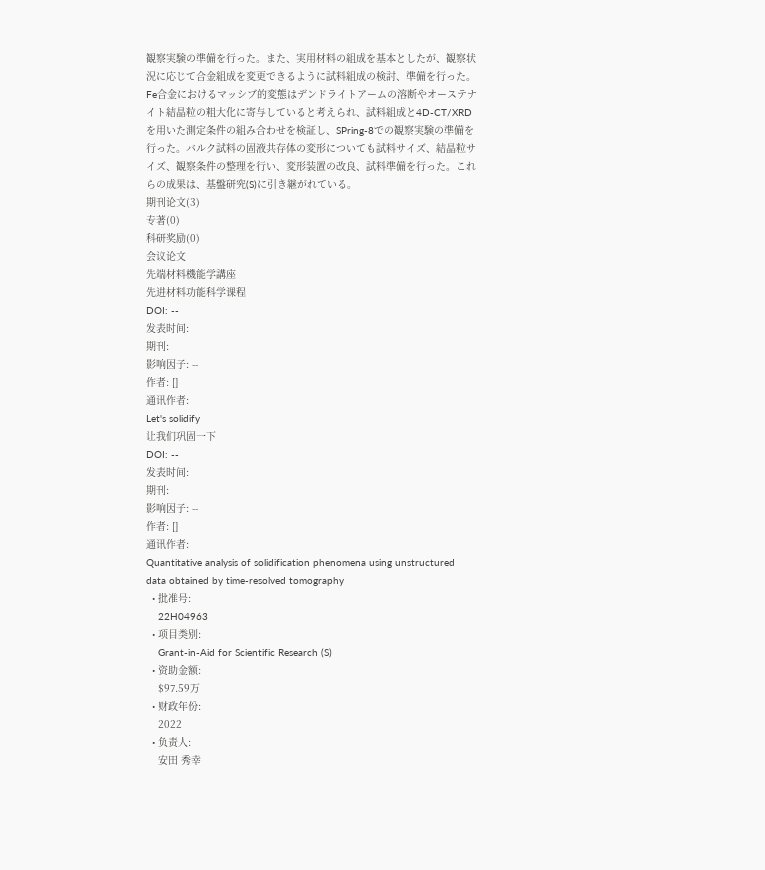観察実験の準備を行った。また、実用材料の組成を基本としたが、観察状況に応じて合金組成を変更できるように試料組成の検討、準備を行った。Fe合金におけるマッシブ的変態はデンドライトアームの溶断やオーステナイト結晶粒の粗大化に寄与していると考えられ、試料組成と4D-CT/XRDを用いた測定条件の組み合わせを検証し、SPring-8での観察実験の準備を行った。バルク試料の固液共存体の変形についても試料サイズ、結晶粒サイズ、観察条件の整理を行い、変形装置の改良、試料準備を行った。これらの成果は、基盤研究(S)に引き継がれている。
期刊论文(3)
专著(0)
科研奖励(0)
会议论文
先端材料機能学講座
先进材料功能科学课程
DOI: --
发表时间:
期刊:
影响因子: --
作者: []
通讯作者:
Let's solidify
让我们巩固一下
DOI: --
发表时间:
期刊:
影响因子: --
作者: []
通讯作者:
Quantitative analysis of solidification phenomena using unstructured data obtained by time-resolved tomography
  • 批准号:
    22H04963
  • 项目类别:
    Grant-in-Aid for Scientific Research (S)
  • 资助金额:
    $97.59万
  • 财政年份:
    2022
  • 负责人:
    安田 秀幸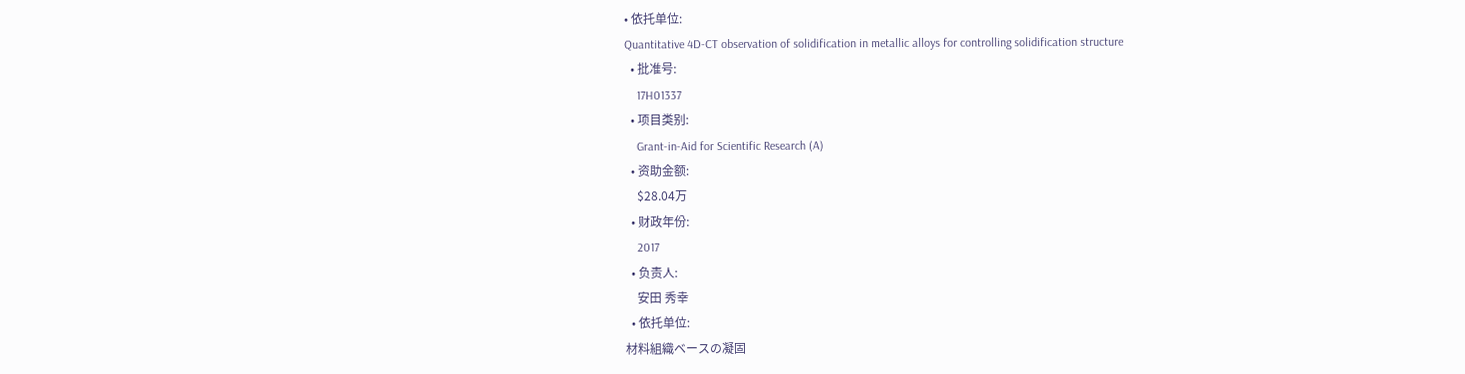• 依托单位:
Quantitative 4D-CT observation of solidification in metallic alloys for controlling solidification structure
  • 批准号:
    17H01337
  • 项目类别:
    Grant-in-Aid for Scientific Research (A)
  • 资助金额:
    $28.04万
  • 财政年份:
    2017
  • 负责人:
    安田 秀幸
  • 依托单位:
材料組織ベースの凝固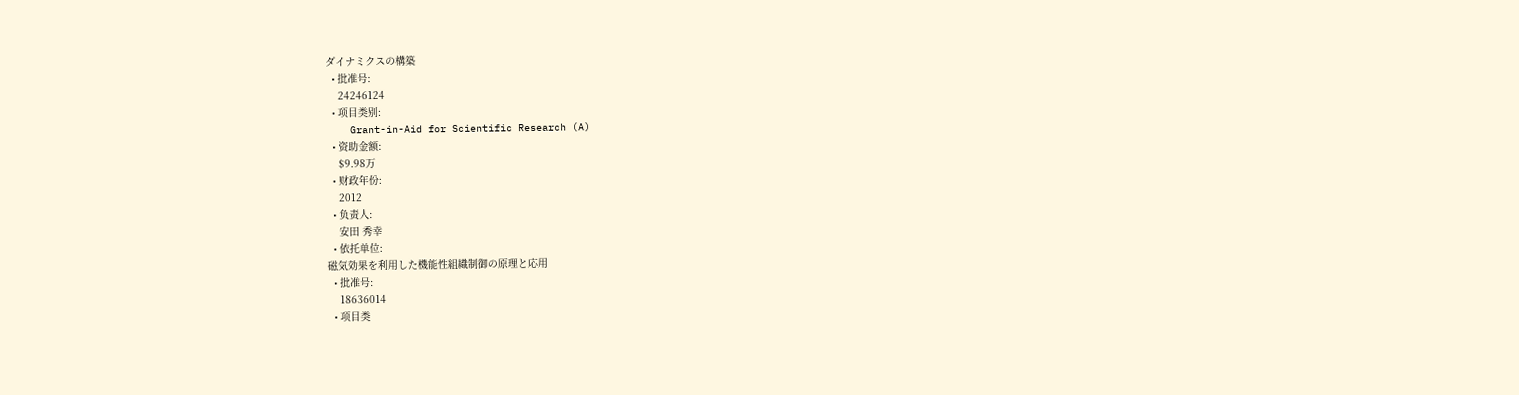ダイナミクスの構築
  • 批准号:
    24246124
  • 项目类别:
    Grant-in-Aid for Scientific Research (A)
  • 资助金额:
    $9.98万
  • 财政年份:
    2012
  • 负责人:
    安田 秀幸
  • 依托单位:
磁気効果を利用した機能性組織制御の原理と応用
  • 批准号:
    18636014
  • 项目类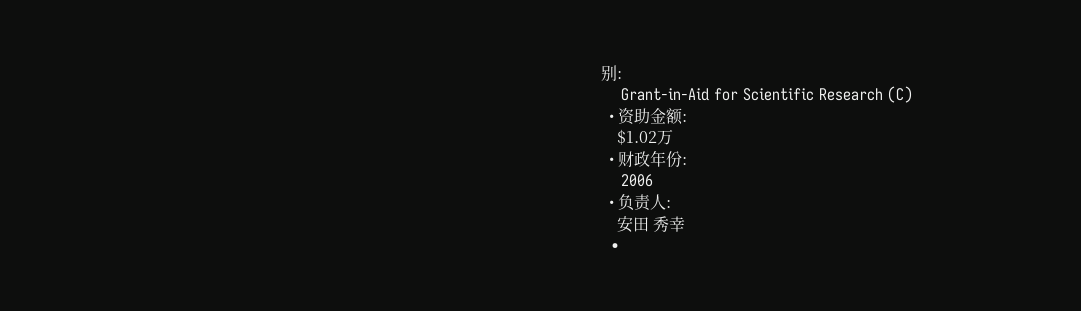别:
    Grant-in-Aid for Scientific Research (C)
  • 资助金额:
    $1.02万
  • 财政年份:
    2006
  • 负责人:
    安田 秀幸
  •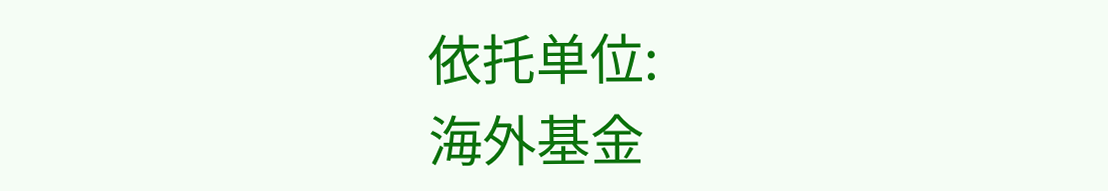依托单位:
海外基金